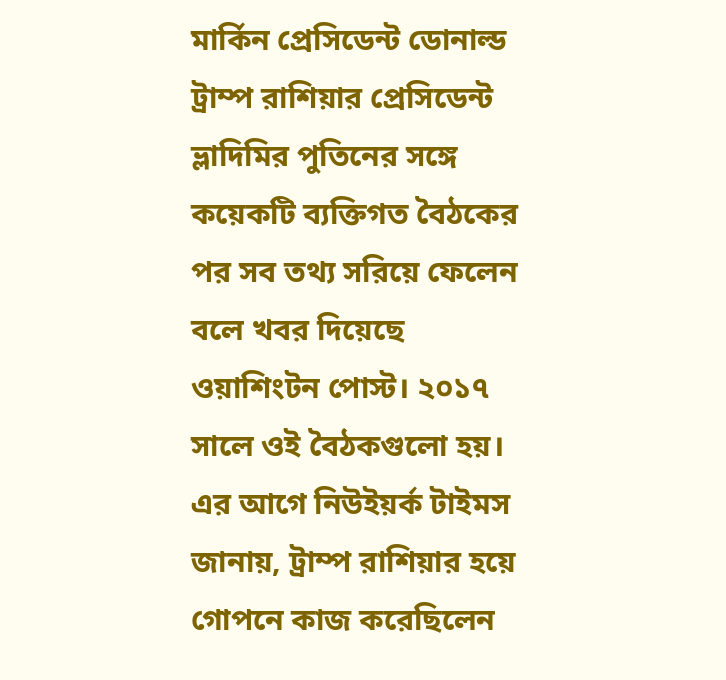মার্কিন প্রেসিডেন্ট ডোনাল্ড ট্রাম্প রাশিয়ার প্রেসিডেন্ট ভ্লাদিমির পুতিনের সঙ্গে কয়েকটি ব্যক্তিগত বৈঠকের পর সব তথ্য সরিয়ে ফেলেন বলে খবর দিয়েছে ওয়াশিংটন পোস্ট। ২০১৭ সালে ওই বৈঠকগুলো হয়।
এর আগে নিউইয়র্ক টাইমস জানায়, ট্রাম্প রাশিয়ার হয়ে গোপনে কাজ করেছিলেন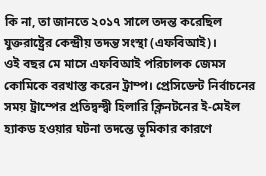কি না, তা জানতে ২০১৭ সালে তদন্ত করেছিল যুক্তরাষ্ট্রের কেন্দ্রীয় তদন্ত সংস্থা (এফবিআই)।
ওই বছর মে মাসে এফবিআই পরিচালক জেমস কোমিকে বরখাস্ত করেন ট্রাম্প। প্রেসিডেন্ট নির্বাচনের সময় ট্রাম্পের প্রতিদ্বন্দ্বী হিলারি ক্লিনটনের ই-মেইল হ্যাকড হওয়ার ঘটনা তদন্তে ভূমিকার কারণে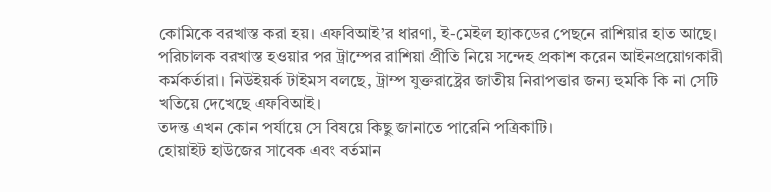কোমিকে বরখাস্ত করা হয়। এফবিআই’র ধারণা, ই-মেইল হ্যাকডের পেছনে রাশিয়ার হাত আছে।
পরিচালক বরখাস্ত হওয়ার পর ট্রাম্পের রাশিয়া প্রীতি নিয়ে সন্দেহ প্রকাশ করেন আইনপ্রয়োগকারী কর্মকর্তারা। নিউইয়র্ক টাইমস বলছে, ট্রাম্প যুক্তরাষ্ট্রের জাতীয় নিরাপত্তার জন্য হুমকি কি না সেটি খতিয়ে দেখেছে এফবিআই।
তদন্ত এখন কোন পর্যায়ে সে বিষয়ে কিছু জানাতে পারেনি পত্রিকাটি।
হোয়াইট হাউজের সাবেক এবং বর্তমান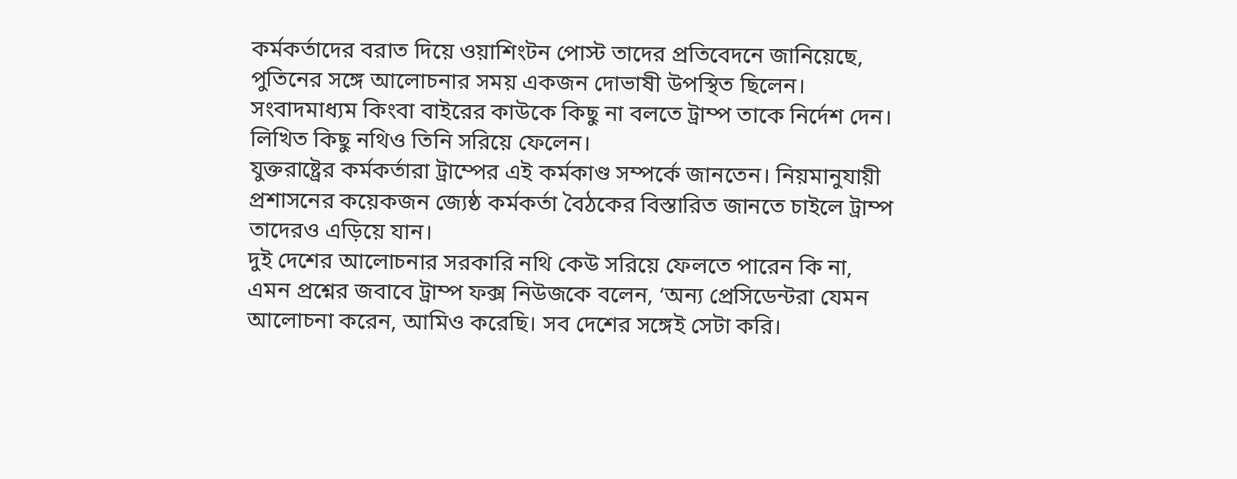কর্মকর্তাদের বরাত দিয়ে ওয়াশিংটন পোস্ট তাদের প্রতিবেদনে জানিয়েছে, পুতিনের সঙ্গে আলোচনার সময় একজন দোভাষী উপস্থিত ছিলেন। সংবাদমাধ্যম কিংবা বাইরের কাউকে কিছু না বলতে ট্রাম্প তাকে নির্দেশ দেন। লিখিত কিছু নথিও তিনি সরিয়ে ফেলেন।
যুক্তরাষ্ট্রের কর্মকর্তারা ট্রাম্পের এই কর্মকাণ্ড সম্পর্কে জানতেন। নিয়মানুযায়ী প্রশাসনের কয়েকজন জ্যেষ্ঠ কর্মকর্তা বৈঠকের বিস্তারিত জানতে চাইলে ট্রাম্প তাদেরও এড়িয়ে যান।
দুই দেশের আলোচনার সরকারি নথি কেউ সরিয়ে ফেলতে পারেন কি না, এমন প্রশ্নের জবাবে ট্রাম্প ফক্স নিউজকে বলেন, ‘অন্য প্রেসিডেন্টরা যেমন আলোচনা করেন, আমিও করেছি। সব দেশের সঙ্গেই সেটা করি।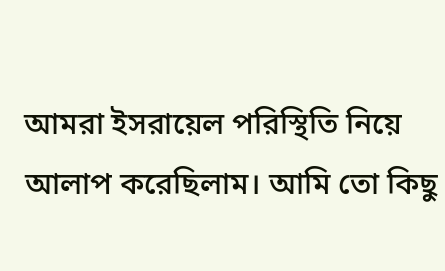আমরা ইসরায়েল পরিস্থিতি নিয়ে আলাপ করেছিলাম। আমি তো কিছু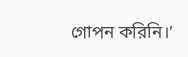গোপন করিনি।’